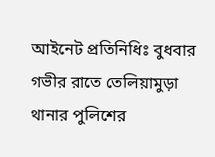আইনেট প্রতিনিধিঃ বুধবার গভীর রাতে তেলিয়ামুড়া থানার পুলিশের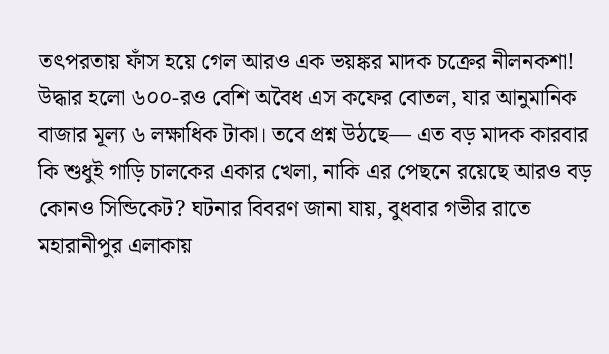তৎপরতায় ফাঁস হয়ে গেল আরও এক ভয়ঙ্কর মাদক চক্রের নীলনকশা! উদ্ধার হলো ৬০০-রও বেশি অবৈধ এস কফের বোতল, যার আনুমানিক বাজার মূল্য ৬ লক্ষাধিক টাকা। তবে প্রশ্ন উঠছে— এত বড় মাদক কারবার কি শুধুই গাড়ি চালকের একার খেলা, নাকি এর পেছনে রয়েছে আরও বড় কোনও সিন্ডিকেট? ঘটনার বিবরণ জানা যায়, বুধবার গভীর রাতে মহারানীপুর এলাকায়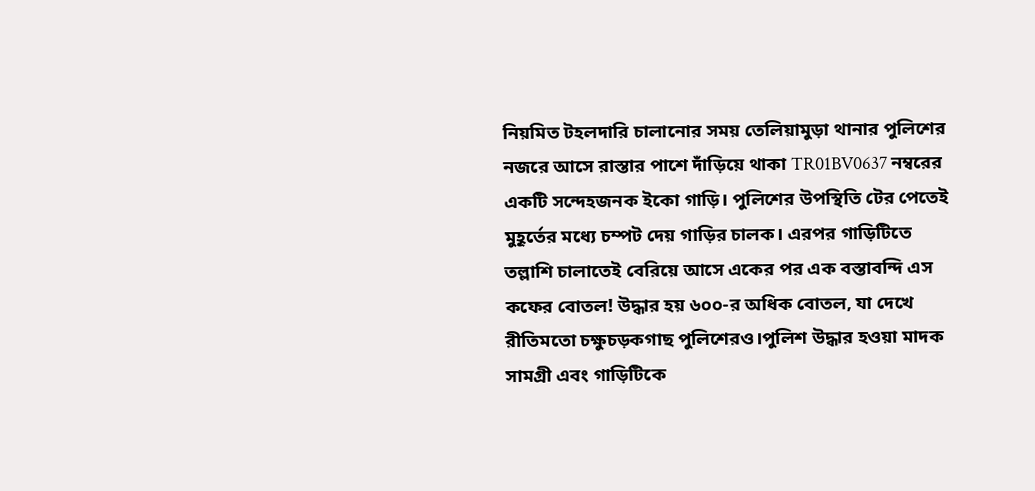নিয়মিত টহলদারি চালানোর সময় তেলিয়ামুড়া থানার পুলিশের নজরে আসে রাস্তার পাশে দাঁড়িয়ে থাকা TR01BV0637 নম্বরের একটি সন্দেহজনক ইকো গাড়ি। পুলিশের উপস্থিতি টের পেতেই মুহূর্তের মধ্যে চম্পট দেয় গাড়ির চালক। এরপর গাড়িটিতে তল্লাশি চালাতেই বেরিয়ে আসে একের পর এক বস্তাবন্দি এস কফের বোতল! উদ্ধার হয় ৬০০-র অধিক বোতল, যা দেখে রীতিমতো চক্ষুচড়কগাছ পুলিশেরও।পুলিশ উদ্ধার হওয়া মাদক সামগ্রী এবং গাড়িটিকে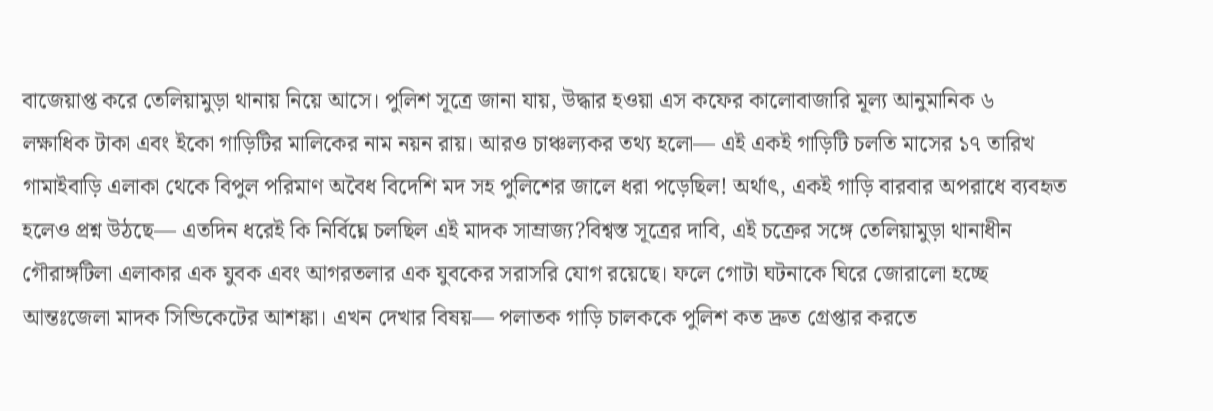বাজেয়াপ্ত করে তেলিয়ামুড়া থানায় নিয়ে আসে। পুলিশ সূত্রে জানা যায়, উদ্ধার হওয়া এস কফের কালোবাজারি মূল্য আনুমানিক ৬ লক্ষাধিক টাকা এবং ইকো গাড়িটির মালিকের নাম নয়ন রায়। আরও চাঞ্চল্যকর তথ্য হলো— এই একই গাড়িটি চলতি মাসের ১৭ তারিখ গামাইবাড়ি এলাকা থেকে বিপুল পরিমাণ অবৈধ বিদেশি মদ সহ পুলিশের জালে ধরা পড়েছিল! অর্থাৎ, একই গাড়ি বারবার অপরাধে ব্যবহৃত হলেও প্রশ্ন উঠছে— এতদিন ধরেই কি নির্বিঘ্নে চলছিল এই মাদক সাম্রাজ্য?বিশ্বস্ত সূত্রের দাবি, এই চক্রের সঙ্গে তেলিয়ামুড়া থানাধীন গৌরাঙ্গটিলা এলাকার এক যুবক এবং আগরতলার এক যুবকের সরাসরি যোগ রয়েছে। ফলে গোটা ঘটনাকে ঘিরে জোরালো হচ্ছে আন্তঃজেলা মাদক সিন্ডিকেটের আশঙ্কা। এখন দেখার বিষয়— পলাতক গাড়ি চালককে পুলিশ কত দ্রুত গ্রেপ্তার করতে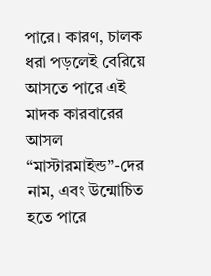পারে। কারণ, চালক ধরা পড়লেই বেরিয়ে আসতে পারে এই মাদক কারবারের আসল “মাস্টারমাইন্ড”-দের নাম, এবং উন্মোচিত হতে পারে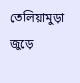তেলিয়ামুড়া জুড়ে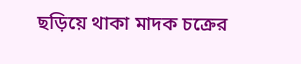ছড়িয়ে থাকা মাদক চক্রের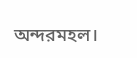অন্দরমহল।